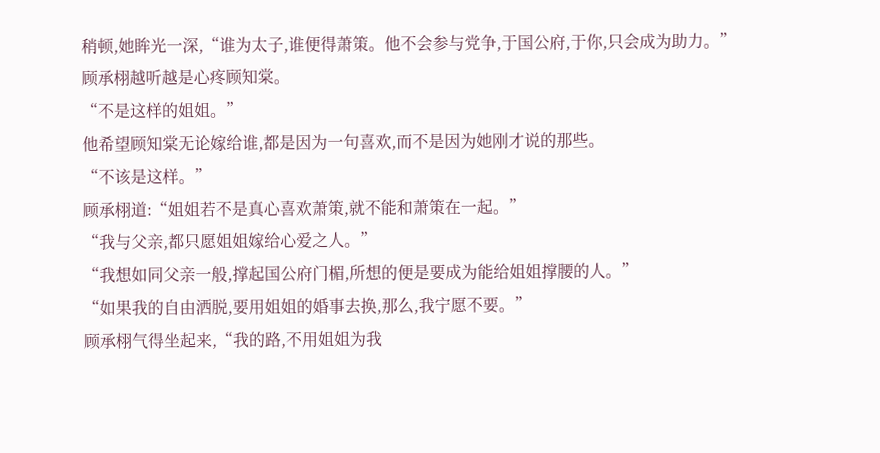稍顿,她眸光一深,“谁为太子,谁便得萧策。他不会参与党争,于国公府,于你,只会成为助力。”
顾承栩越听越是心疼顾知棠。
“不是这样的姐姐。”
他希望顾知棠无论嫁给谁,都是因为一句喜欢,而不是因为她刚才说的那些。
“不该是这样。”
顾承栩道:“姐姐若不是真心喜欢萧策,就不能和萧策在一起。”
“我与父亲,都只愿姐姐嫁给心爱之人。”
“我想如同父亲一般,撑起国公府门楣,所想的便是要成为能给姐姐撑腰的人。”
“如果我的自由洒脱,要用姐姐的婚事去换,那么,我宁愿不要。”
顾承栩气得坐起来,“我的路,不用姐姐为我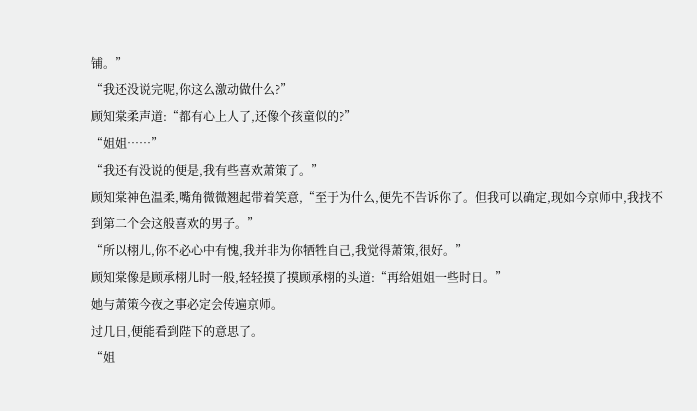铺。”
“我还没说完呢,你这么激动做什么?”
顾知棠柔声道:“都有心上人了,还像个孩童似的?”
“姐姐……”
“我还有没说的便是,我有些喜欢萧策了。”
顾知棠神色温柔,嘴角微微翘起带着笑意,“至于为什么,便先不告诉你了。但我可以确定,现如今京师中,我找不到第二个会这般喜欢的男子。”
“所以栩儿,你不必心中有愧,我并非为你牺牲自己,我觉得萧策,很好。”
顾知棠像是顾承栩儿时一般,轻轻摸了摸顾承栩的头道:“再给姐姐一些时日。”
她与萧策今夜之事必定会传遍京师。
过几日,便能看到陛下的意思了。
“姐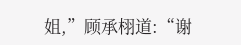姐,”顾承栩道:“谢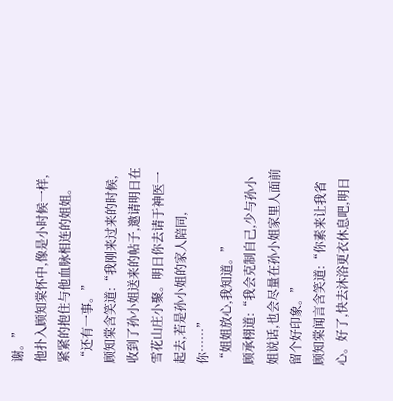谢。”
他扑入顾知棠怀中,像是小时候一样,紧紧的抱住与他血脉相连的姐姐。
“还有一事。”
顾知棠含笑道:“我刚来过来的时候,收到了孙小姐送来的帖子,邀请明日在雪花山庄小聚。明日你去请于神医一起去,若是孙小姐的家人陪同,你……”
“姐姐放心,我知道。”
顾承栩道:“我会克制自己,少与孙小姐说话,也会尽量在孙小姐家里人面前留个好印象。”
顾知棠闻言含笑道:“你素来让我省心。好了,快去沐浴更衣休息吧,明日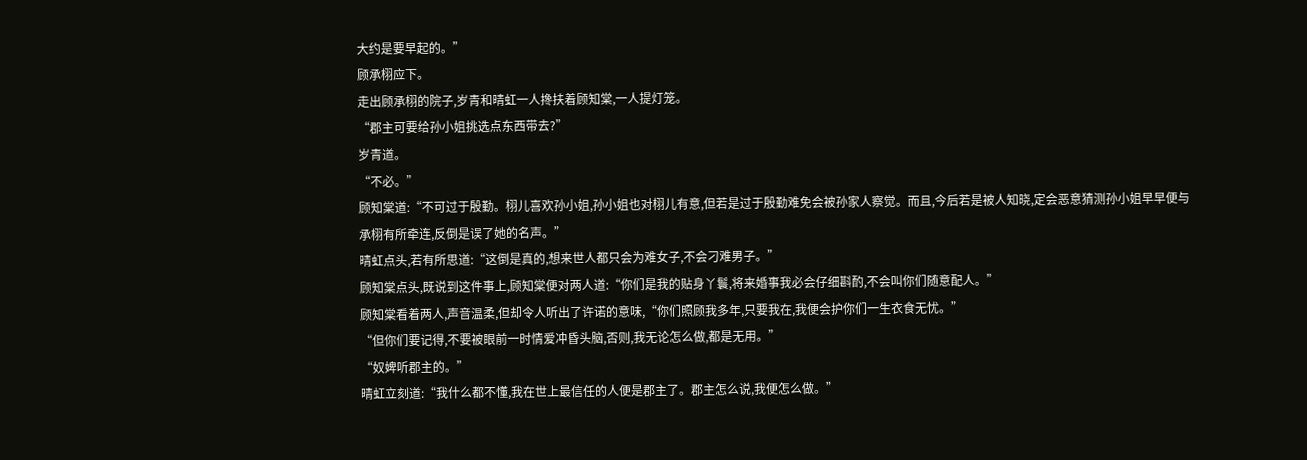大约是要早起的。”
顾承栩应下。
走出顾承栩的院子,岁青和晴虹一人搀扶着顾知棠,一人提灯笼。
“郡主可要给孙小姐挑选点东西带去?”
岁青道。
“不必。”
顾知棠道:“不可过于殷勤。栩儿喜欢孙小姐,孙小姐也对栩儿有意,但若是过于殷勤难免会被孙家人察觉。而且,今后若是被人知晓,定会恶意猜测孙小姐早早便与承栩有所牵连,反倒是误了她的名声。”
晴虹点头,若有所思道:“这倒是真的,想来世人都只会为难女子,不会刁难男子。”
顾知棠点头,既说到这件事上,顾知棠便对两人道:“你们是我的贴身丫鬟,将来婚事我必会仔细斟酌,不会叫你们随意配人。”
顾知棠看着两人,声音温柔,但却令人听出了许诺的意味,“你们照顾我多年,只要我在,我便会护你们一生衣食无忧。”
“但你们要记得,不要被眼前一时情爱冲昏头脑,否则,我无论怎么做,都是无用。”
“奴婢听郡主的。”
晴虹立刻道:“我什么都不懂,我在世上最信任的人便是郡主了。郡主怎么说,我便怎么做。”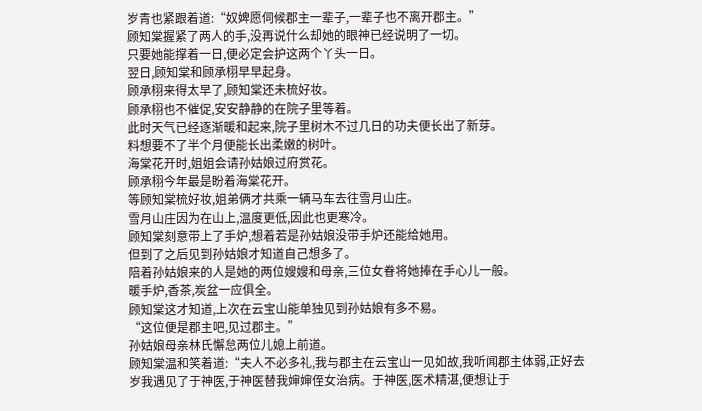岁青也紧跟着道:“奴婢愿伺候郡主一辈子,一辈子也不离开郡主。”
顾知棠握紧了两人的手,没再说什么却她的眼神已经说明了一切。
只要她能撑着一日,便必定会护这两个丫头一日。
翌日,顾知棠和顾承栩早早起身。
顾承栩来得太早了,顾知棠还未梳好妆。
顾承栩也不催促,安安静静的在院子里等着。
此时天气已经逐渐暖和起来,院子里树木不过几日的功夫便长出了新芽。
料想要不了半个月便能长出柔嫩的树叶。
海棠花开时,姐姐会请孙姑娘过府赏花。
顾承栩今年最是盼着海棠花开。
等顾知棠梳好妆,姐弟俩才共乘一辆马车去往雪月山庄。
雪月山庄因为在山上,温度更低,因此也更寒冷。
顾知棠刻意带上了手炉,想着若是孙姑娘没带手炉还能给她用。
但到了之后见到孙姑娘才知道自己想多了。
陪着孙姑娘来的人是她的两位嫂嫂和母亲,三位女眷将她捧在手心儿一般。
暖手炉,香茶,炭盆一应俱全。
顾知棠这才知道,上次在云宝山能单独见到孙姑娘有多不易。
“这位便是郡主吧,见过郡主。”
孙姑娘母亲林氏懈怠两位儿媳上前道。
顾知棠温和笑着道:“夫人不必多礼,我与郡主在云宝山一见如故,我听闻郡主体弱,正好去岁我遇见了于神医,于神医替我婶婶侄女治病。于神医,医术精湛,便想让于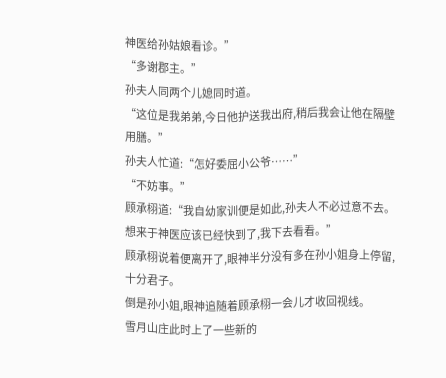神医给孙姑娘看诊。”
“多谢郡主。”
孙夫人同两个儿媳同时道。
“这位是我弟弟,今日他护送我出府,稍后我会让他在隔壁用膳。”
孙夫人忙道:“怎好委屈小公爷……”
“不妨事。”
顾承栩道:“我自幼家训便是如此,孙夫人不必过意不去。想来于神医应该已经快到了,我下去看看。”
顾承栩说着便离开了,眼神半分没有多在孙小姐身上停留,十分君子。
倒是孙小姐,眼神追随着顾承栩一会儿才收回视线。
雪月山庄此时上了一些新的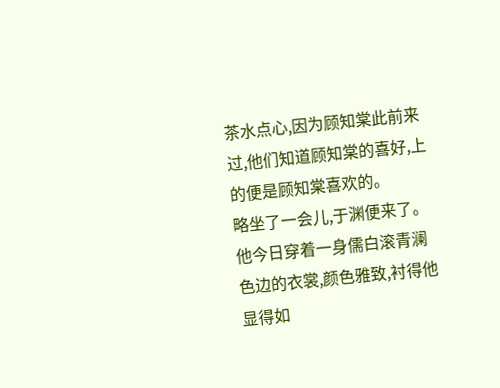茶水点心,因为顾知棠此前来过,他们知道顾知棠的喜好,上的便是顾知棠喜欢的。
略坐了一会儿,于渊便来了。
他今日穿着一身儒白滚青澜色边的衣裳,颜色雅致,衬得他显得如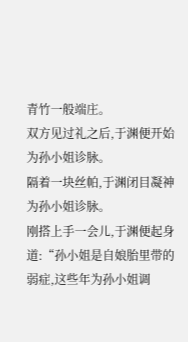青竹一般端庄。
双方见过礼之后,于渊便开始为孙小姐诊脉。
隔着一块丝帕,于渊闭目凝神为孙小姐诊脉。
刚搭上手一会儿,于渊便起身道:“孙小姐是自娘胎里带的弱症,这些年为孙小姐调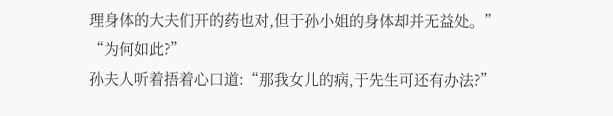理身体的大夫们开的药也对,但于孙小姐的身体却并无益处。”
“为何如此?”
孙夫人听着捂着心口道:“那我女儿的病,于先生可还有办法?”